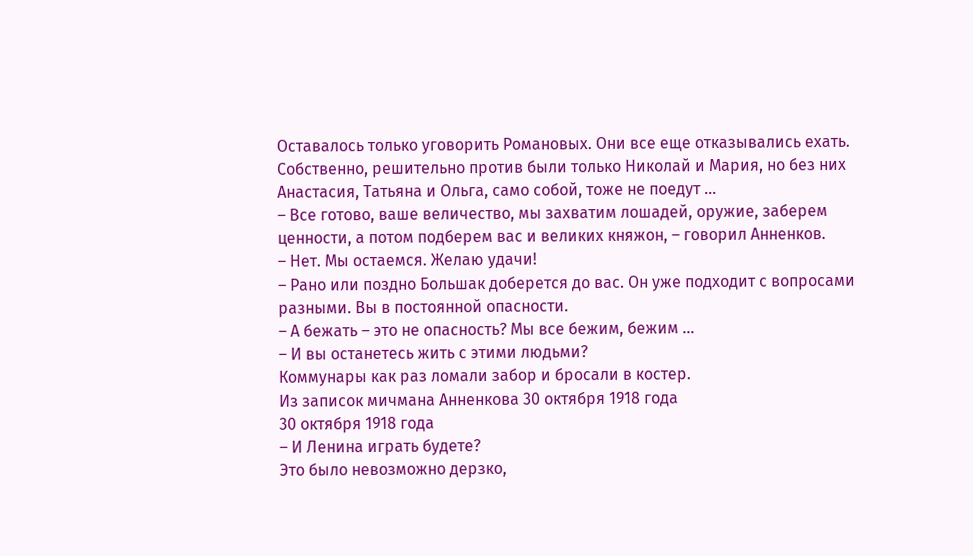Оставалось только уговорить Романовых. Они все еще отказывались ехать. Собственно, решительно против были только Николай и Мария, но без них Анастасия, Татьяна и Ольга, само собой, тоже не поедут …
– Все готово, ваше величество, мы захватим лошадей, оружие, заберем ценности, а потом подберем вас и великих княжон, – говорил Анненков.
– Нет. Мы остаемся. Желаю удачи!
– Рано или поздно Большак доберется до вас. Он уже подходит с вопросами разными. Вы в постоянной опасности.
– А бежать – это не опасность? Мы все бежим, бежим …
– И вы останетесь жить с этими людьми?
Коммунары как раз ломали забор и бросали в костер.
Из записок мичмана Анненкова 30 октября 1918 года
30 октября 1918 года
– И Ленина играть будете?
Это было невозможно дерзко,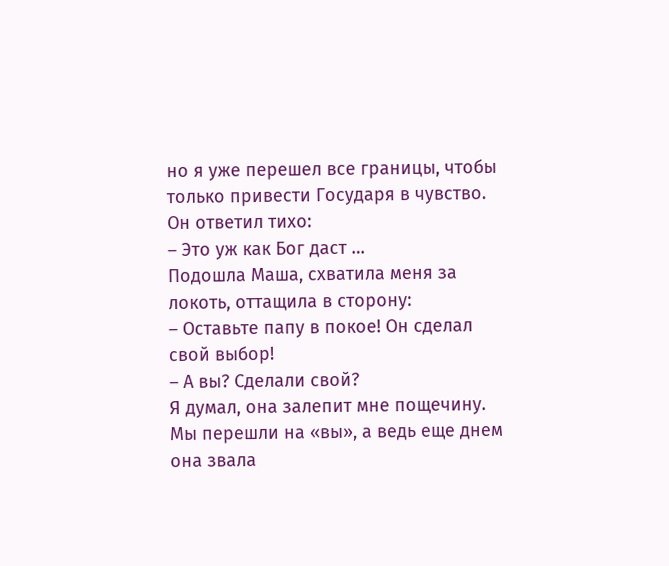но я уже перешел все границы, чтобы только привести Государя в чувство.
Он ответил тихо:
– Это уж как Бог даст …
Подошла Маша, схватила меня за локоть, оттащила в сторону:
– Оставьте папу в покое! Он сделал свой выбор!
– А вы? Сделали свой?
Я думал, она залепит мне пощечину. Мы перешли на «вы», а ведь еще днем она звала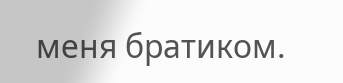меня братиком.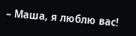– Маша, я люблю вас!